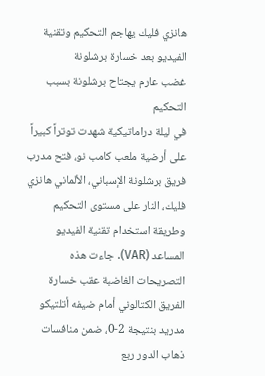هانزي فليك يهاجم التحكيم وتقنية الفيديو بعد خسارة برشلونة
غضب عارم يجتاح برشلونة بسبب التحكيم
في ليلة دراماتيكية شهدت توتراً كبيراً على أرضية ملعب كامب نو، فتح مدرب فريق برشلونة الإسباني، الألماني هانزي فليك، النار على مستوى التحكيم وطريقة استخدام تقنية الفيديو المساعد (VAR). جاءت هذه التصريحات الغاضبة عقب خسارة الفريق الكتالوني أمام ضيفه أتلتيكو مدريد بنتيجة 2-0، ضمن منافسات ذهاب الدور ربع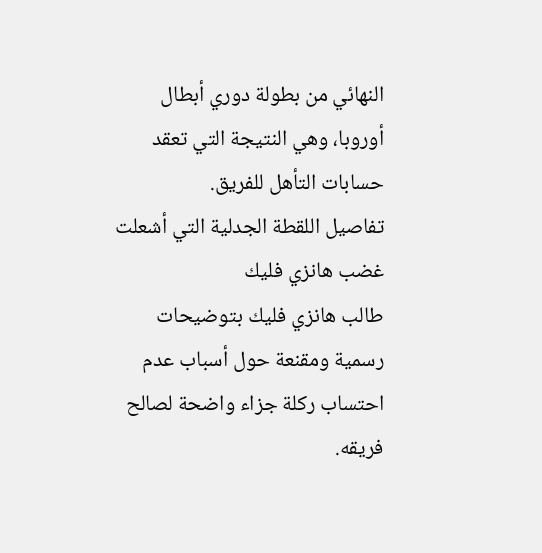النهائي من بطولة دوري أبطال أوروبا، وهي النتيجة التي تعقد حسابات التأهل للفريق.
تفاصيل اللقطة الجدلية التي أشعلت غضب هانزي فليك
طالب هانزي فليك بتوضيحات رسمية ومقنعة حول أسباب عدم احتساب ركلة جزاء واضحة لصالح فريقه.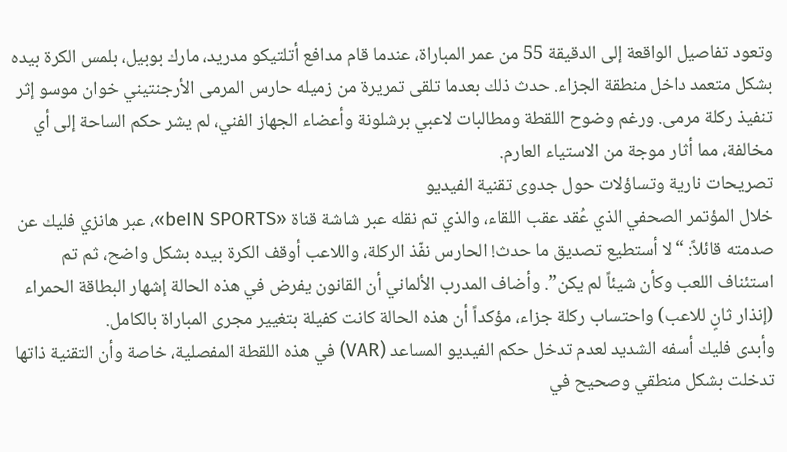وتعود تفاصيل الواقعة إلى الدقيقة 55 من عمر المباراة، عندما قام مدافع أتلتيكو مدريد، مارك بوبيل، بلمس الكرة بيده بشكل متعمد داخل منطقة الجزاء. حدث ذلك بعدما تلقى تمريرة من زميله حارس المرمى الأرجنتيني خوان موسو إثر تنفيذ ركلة مرمى. ورغم وضوح اللقطة ومطالبات لاعبي برشلونة وأعضاء الجهاز الفني، لم يشر حكم الساحة إلى أي مخالفة، مما أثار موجة من الاستياء العارم.
تصريحات نارية وتساؤلات حول جدوى تقنية الفيديو
خلال المؤتمر الصحفي الذي عُقد عقب اللقاء، والذي تم نقله عبر شاشة قناة «beIN SPORTS»، عبر هانزي فليك عن صدمته قائلاً: “لا أستطيع تصديق ما حدث! الحارس نفّذ الركلة، واللاعب أوقف الكرة بيده بشكل واضح، ثم تم استئناف اللعب وكأن شيئاً لم يكن”. وأضاف المدرب الألماني أن القانون يفرض في هذه الحالة إشهار البطاقة الحمراء (إنذار ثانٍ للاعب) واحتساب ركلة جزاء، مؤكداً أن هذه الحالة كانت كفيلة بتغيير مجرى المباراة بالكامل.
وأبدى فليك أسفه الشديد لعدم تدخل حكم الفيديو المساعد (VAR) في هذه اللقطة المفصلية، خاصة وأن التقنية ذاتها تدخلت بشكل منطقي وصحيح في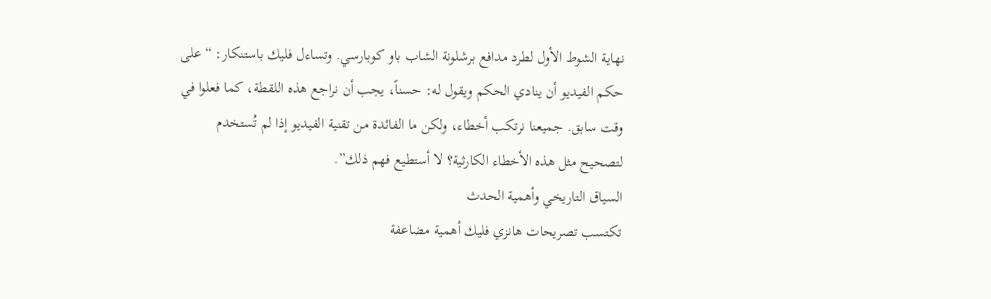نهاية الشوط الأول لطرد مدافع برشلونة الشاب باو كوبارسي. وتساءل فليك باستنكار: “على حكم الفيديو أن ينادي الحكم ويقول له: حسناً، يجب أن نراجع هذه اللقطة، كما فعلوا في وقت سابق. جميعنا نرتكب أخطاء، ولكن ما الفائدة من تقنية الفيديو إذا لم تُستخدم لتصحيح مثل هذه الأخطاء الكارثية؟ لا أستطيع فهم ذلك”.
السياق التاريخي وأهمية الحدث
تكتسب تصريحات هانزي فليك أهمية مضاعفة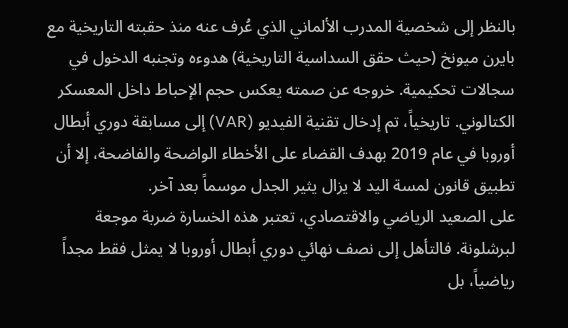بالنظر إلى شخصية المدرب الألماني الذي عُرف عنه منذ حقبته التاريخية مع بايرن ميونخ (حيث حقق السداسية التاريخية) هدوءه وتجنبه الدخول في سجالات تحكيمية. خروجه عن صمته يعكس حجم الإحباط داخل المعسكر الكتالوني. تاريخياً، تم إدخال تقنية الفيديو (VAR) إلى مسابقة دوري أبطال أوروبا في عام 2019 بهدف القضاء على الأخطاء الواضحة والفاضحة، إلا أن تطبيق قانون لمسة اليد لا يزال يثير الجدل موسماً بعد آخر.
على الصعيد الرياضي والاقتصادي، تعتبر هذه الخسارة ضربة موجعة لبرشلونة. فالتأهل إلى نصف نهائي دوري أبطال أوروبا لا يمثل فقط مجداً رياضياً، بل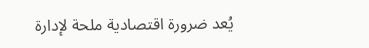يُعد ضرورة اقتصادية ملحة لإدارة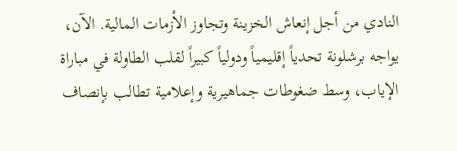النادي من أجل إنعاش الخزينة وتجاوز الأزمات المالية. الآن، يواجه برشلونة تحدياً إقليمياً ودولياً كبيراً لقلب الطاولة في مباراة الإياب، وسط ضغوطات جماهيرية وإعلامية تطالب بإنصاف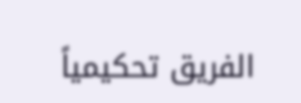الفريق تحكيمياً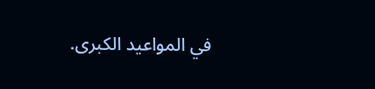في المواعيد الكبرى.